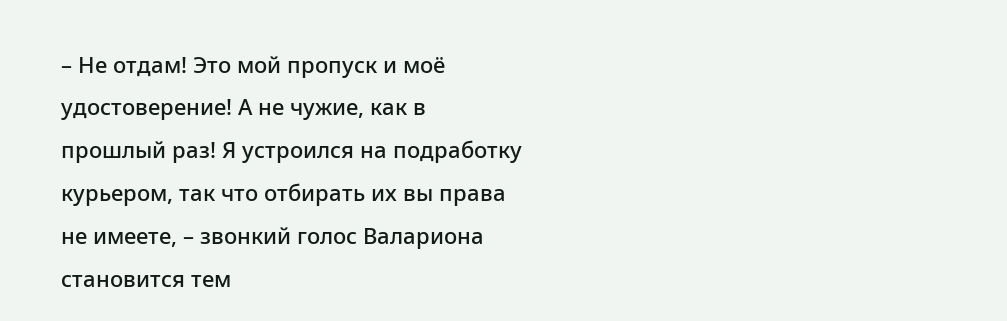– Не отдам! Это мой пропуск и моё удостоверение! А не чужие, как в прошлый раз! Я устроился на подработку курьером, так что отбирать их вы права не имеете, – звонкий голос Валариона становится тем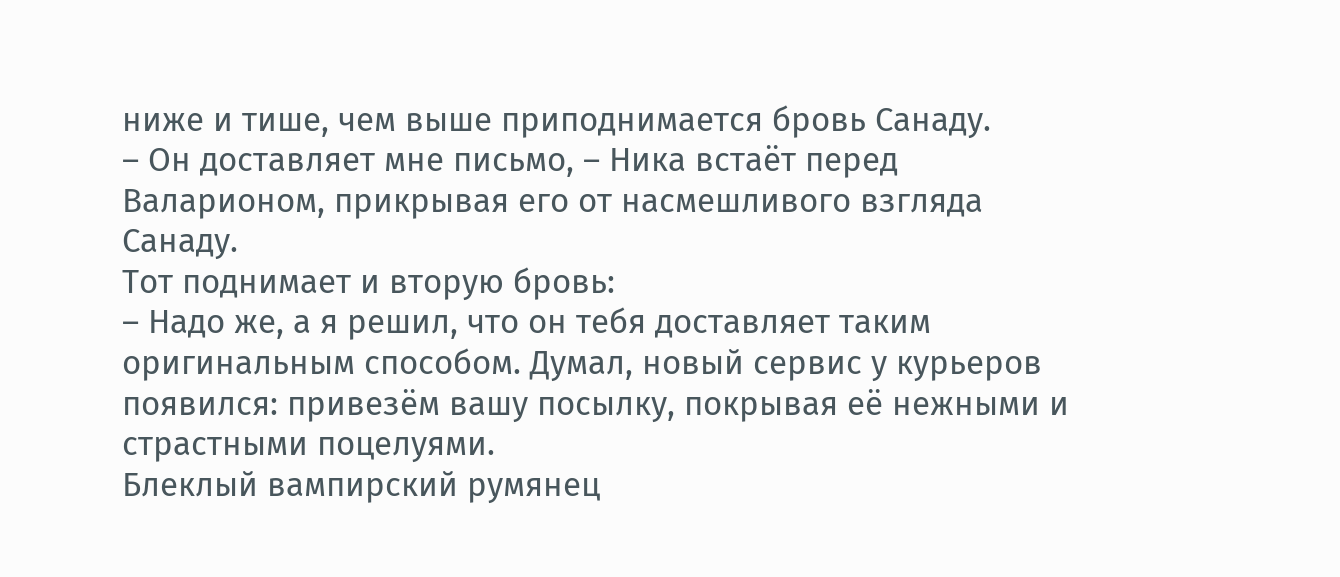ниже и тише, чем выше приподнимается бровь Санаду.
– Он доставляет мне письмо, – Ника встаёт перед Валарионом, прикрывая его от насмешливого взгляда Санаду.
Тот поднимает и вторую бровь:
– Надо же, а я решил, что он тебя доставляет таким оригинальным способом. Думал, новый сервис у курьеров появился: привезём вашу посылку, покрывая её нежными и страстными поцелуями.
Блеклый вампирский румянец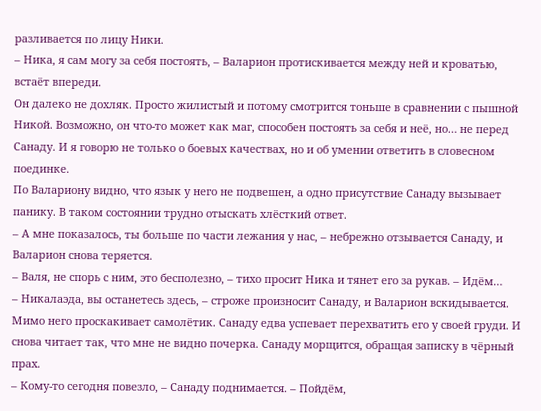разливается по лицу Ники.
– Ника, я сам могу за себя постоять, – Валарион протискивается между ней и кроватью, встаёт впереди.
Он далеко не дохляк. Просто жилистый и потому смотрится тоньше в сравнении с пышной Никой. Возможно, он что-то может как маг, способен постоять за себя и неё, но… не перед Санаду. И я говорю не только о боевых качествах, но и об умении ответить в словесном поединке.
По Валариону видно, что язык у него не подвешен, а одно присутствие Санаду вызывает панику. В таком состоянии трудно отыскать хлёсткий ответ.
– А мне показалось, ты больше по части лежания у нас, – небрежно отзывается Санаду, и Валарион снова теряется.
– Валя, не спорь с ним, это бесполезно, – тихо просит Ника и тянет его за рукав. – Идём…
– Никалаэда, вы останетесь здесь, – строже произносит Санаду, и Валарион вскидывается.
Мимо него проскакивает самолётик. Санаду едва успевает перехватить его у своей груди. И снова читает так, что мне не видно почерка. Санаду морщится, обращая записку в чёрный прах.
– Кому-то сегодня повезло, – Санаду поднимается. – Пойдём,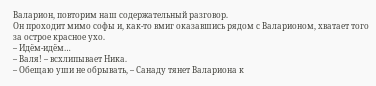Валарион, повторим наш содержательный разговор.
Он проходит мимо софы и, как-то вмиг оказавшись рядом с Валарионом, хватает того за острое красное ухо.
– Идём-идём…
– Валя! – всхлипывает Ника.
– Обещаю уши не обрывать, – Санаду тянет Валариона к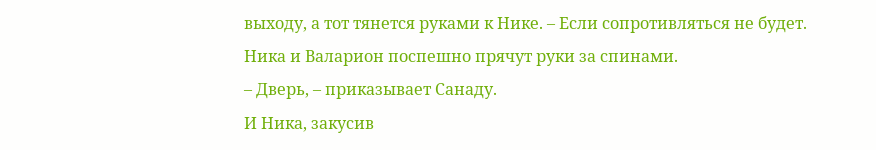выходу, а тот тянется руками к Нике. – Если сопротивляться не будет.
Ника и Валарион поспешно прячут руки за спинами.
– Дверь, – приказывает Санаду.
И Ника, закусив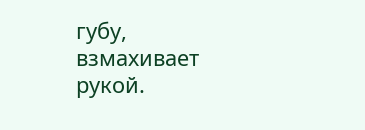губу, взмахивает рукой.